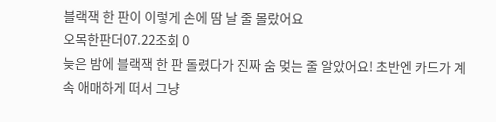블랙잭 한 판이 이렇게 손에 땀 날 줄 몰랐어요
오목한판더07.22조회 0
늦은 밤에 블랙잭 한 판 돌렸다가 진짜 숨 멎는 줄 알았어요! 초반엔 카드가 계속 애매하게 떠서 그냥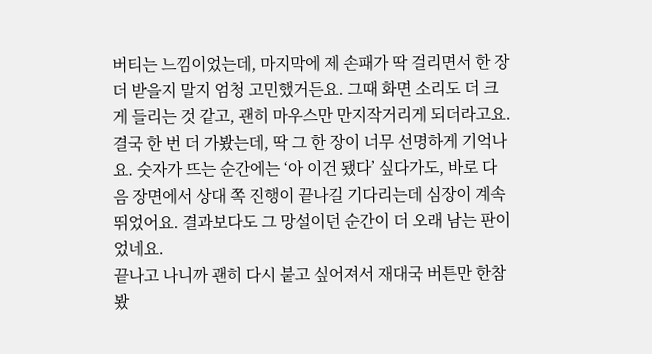버티는 느낌이었는데, 마지막에 제 손패가 딱 걸리면서 한 장 더 받을지 말지 엄청 고민했거든요. 그때 화면 소리도 더 크게 들리는 것 같고, 괜히 마우스만 만지작거리게 되더라고요.
결국 한 번 더 가봤는데, 딱 그 한 장이 너무 선명하게 기억나요. 숫자가 뜨는 순간에는 ‘아 이건 됐다’ 싶다가도, 바로 다음 장면에서 상대 쪽 진행이 끝나길 기다리는데 심장이 계속 뛰었어요. 결과보다도 그 망설이던 순간이 더 오래 남는 판이었네요.
끝나고 나니까 괜히 다시 붙고 싶어져서 재대국 버튼만 한참 봤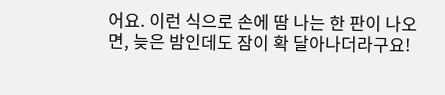어요. 이런 식으로 손에 땀 나는 한 판이 나오면, 늦은 밤인데도 잠이 확 달아나더라구요!